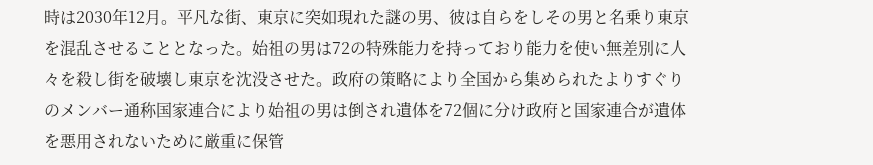時は2030年12月。平凡な街、東京に突如現れた謎の男、彼は自らをしその男と名乗り東京を混乱させることとなった。始祖の男は72の特殊能力を持っており能力を使い無差別に人々を殺し街を破壊し東京を沈没させた。政府の策略により全国から集められたよりすぐりのメンバー通称国家連合により始祖の男は倒され遺体を72個に分け政府と国家連合が遺体を悪用されないために厳重に保管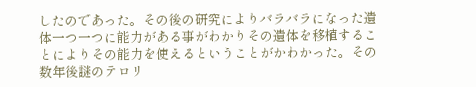したのであった。その後の研究によりバラバラになった遺体一つ一つに能力がある事がわかりその遺体を移植することによりその能力を使えるということがかわかった。その数年後謎のテロリ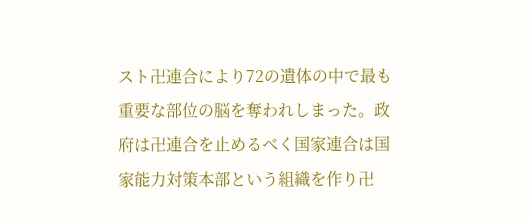スト卍連合により72の遺体の中で最も重要な部位の脳を奪われしまった。政府は卍連合を止めるべく国家連合は国家能力対策本部という組織を作り卍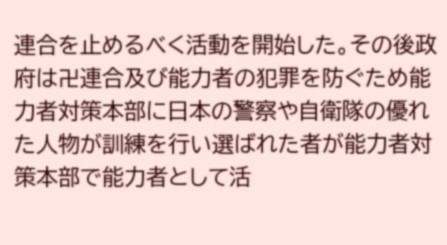連合を止めるべく活動を開始した。その後政府は卍連合及び能力者の犯罪を防ぐため能力者対策本部に日本の警察や自衛隊の優れた人物が訓練を行い選ばれた者が能力者対策本部で能力者として活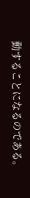動することになるのである。